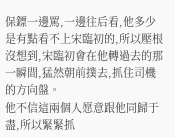保鏢一邊罵,一邊往后看,他多少是有點看不上宋臨初的,所以壓根沒想到,宋臨初會在他轉過去的那一瞬間,猛然朝前撲去,抓住司機的方向盤。
他不信這兩個人愿意跟他同歸于盡,所以緊緊抓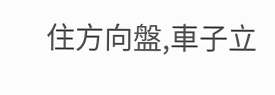住方向盤,車子立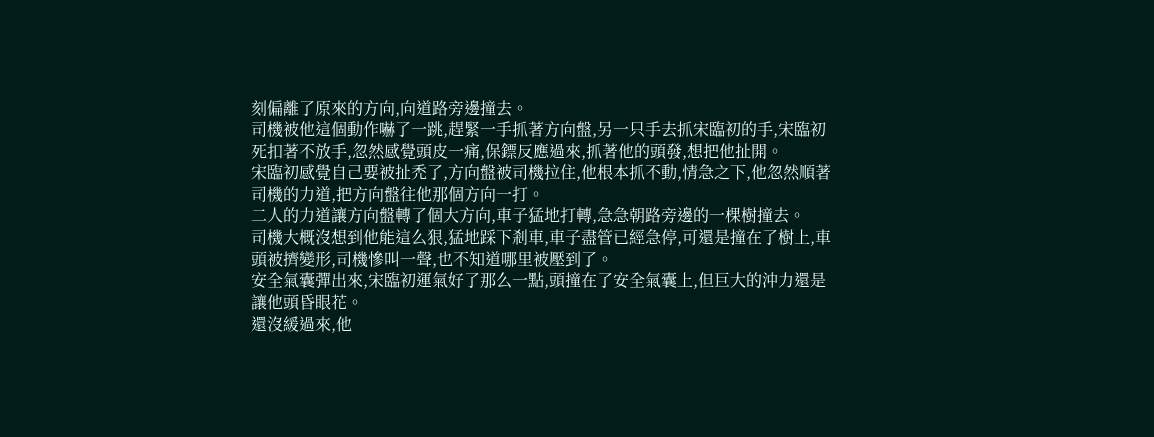刻偏離了原來的方向,向道路旁邊撞去。
司機被他這個動作嚇了一跳,趕緊一手抓著方向盤,另一只手去抓宋臨初的手,宋臨初死扣著不放手,忽然感覺頭皮一痛,保鏢反應過來,抓著他的頭發,想把他扯開。
宋臨初感覺自己要被扯禿了,方向盤被司機拉住,他根本抓不動,情急之下,他忽然順著司機的力道,把方向盤往他那個方向一打。
二人的力道讓方向盤轉了個大方向,車子猛地打轉,急急朝路旁邊的一棵樹撞去。
司機大概沒想到他能這么狠,猛地踩下剎車,車子盡管已經急停,可還是撞在了樹上,車頭被擠變形,司機慘叫一聲,也不知道哪里被壓到了。
安全氣囊彈出來,宋臨初運氣好了那么一點,頭撞在了安全氣囊上,但巨大的沖力還是讓他頭昏眼花。
還沒緩過來,他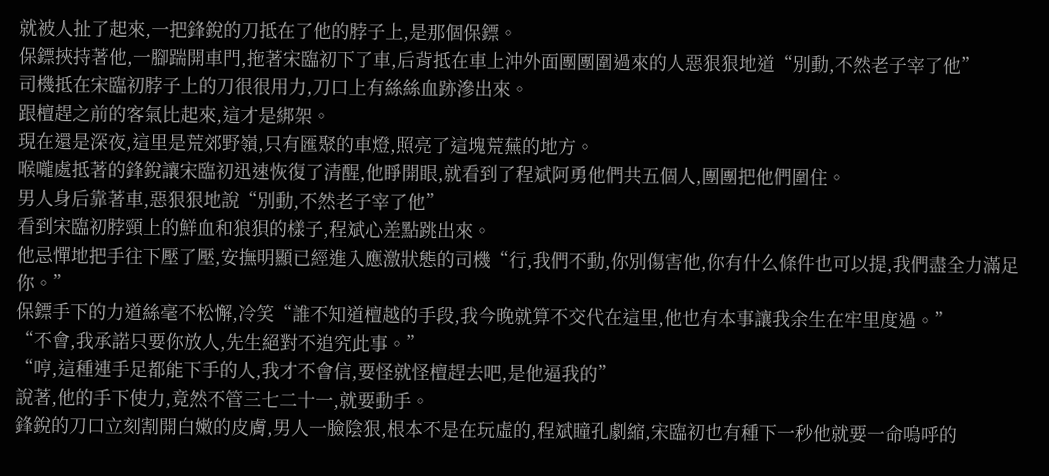就被人扯了起來,一把鋒銳的刀抵在了他的脖子上,是那個保鏢。
保鏢挾持著他,一腳踹開車門,拖著宋臨初下了車,后背抵在車上沖外面團團圍過來的人惡狠狠地道“別動,不然老子宰了他”
司機抵在宋臨初脖子上的刀很很用力,刀口上有絲絲血跡滲出來。
跟檀趕之前的客氣比起來,這才是綁架。
現在還是深夜,這里是荒郊野嶺,只有匯聚的車燈,照亮了這塊荒蕪的地方。
喉嚨處抵著的鋒銳讓宋臨初迅速恢復了清醒,他睜開眼,就看到了程斌阿勇他們共五個人,團團把他們圍住。
男人身后靠著車,惡狠狠地說“別動,不然老子宰了他”
看到宋臨初脖頸上的鮮血和狼狽的樣子,程斌心差點跳出來。
他忌憚地把手往下壓了壓,安撫明顯已經進入應激狀態的司機“行,我們不動,你別傷害他,你有什么條件也可以提,我們盡全力滿足你。”
保鏢手下的力道絲毫不松懈,冷笑“誰不知道檀越的手段,我今晚就算不交代在這里,他也有本事讓我余生在牢里度過。”
“不會,我承諾只要你放人,先生絕對不追究此事。”
“哼,這種連手足都能下手的人,我才不會信,要怪就怪檀趕去吧,是他逼我的”
說著,他的手下使力,竟然不管三七二十一,就要動手。
鋒銳的刀口立刻割開白嫩的皮膚,男人一臉陰狠,根本不是在玩虛的,程斌瞳孔劇縮,宋臨初也有種下一秒他就要一命嗚呼的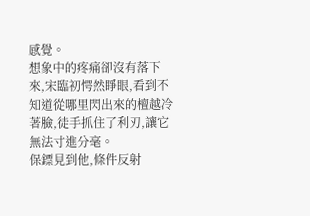感覺。
想象中的疼痛卻沒有落下來,宋臨初愕然睜眼,看到不知道從哪里閃出來的檀越冷著臉,徒手抓住了利刃,讓它無法寸進分毫。
保鏢見到他,條件反射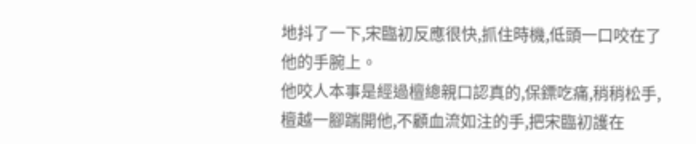地抖了一下,宋臨初反應很快,抓住時機,低頭一口咬在了他的手腕上。
他咬人本事是經過檀總親口認真的,保鏢吃痛,稍稍松手,檀越一腳踹開他,不顧血流如注的手,把宋臨初護在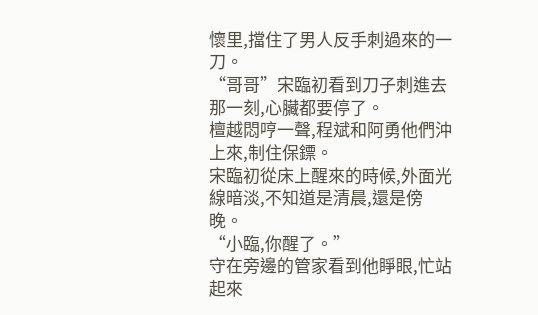懷里,擋住了男人反手刺過來的一刀。
“哥哥”宋臨初看到刀子刺進去那一刻,心臟都要停了。
檀越悶哼一聲,程斌和阿勇他們沖上來,制住保鏢。
宋臨初從床上醒來的時候,外面光線暗淡,不知道是清晨,還是傍晚。
“小臨,你醒了。”
守在旁邊的管家看到他睜眼,忙站起來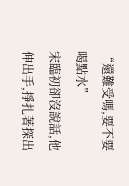“還難受嗎,要不要喝點水”
宋臨初卻沒說話,他伸出手,掙扎著探出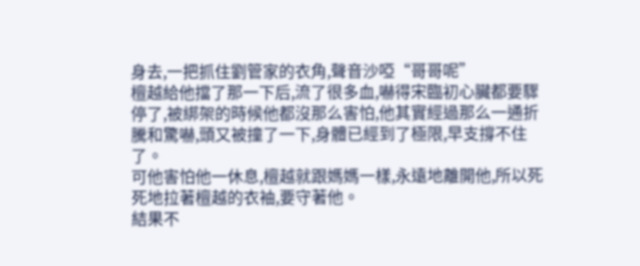身去,一把抓住劉管家的衣角,聲音沙啞“哥哥呢”
檀越給他擋了那一下后,流了很多血,嚇得宋臨初心臟都要驟停了,被綁架的時候他都沒那么害怕,他其實經過那么一通折騰和驚嚇,頭又被撞了一下,身體已經到了極限,早支撐不住了。
可他害怕他一休息,檀越就跟媽媽一樣,永遠地離開他,所以死死地拉著檀越的衣袖,要守著他。
結果不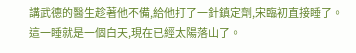講武德的醫生趁著他不備,給他打了一針鎮定劑,宋臨初直接睡了。
這一睡就是一個白天,現在已經太陽落山了。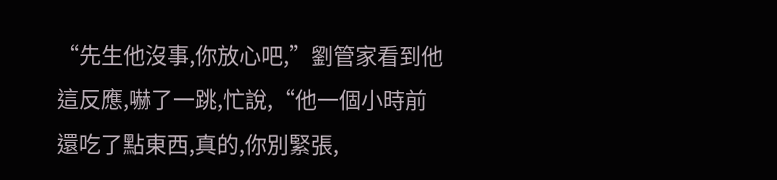“先生他沒事,你放心吧,”劉管家看到他這反應,嚇了一跳,忙說,“他一個小時前還吃了點東西,真的,你別緊張,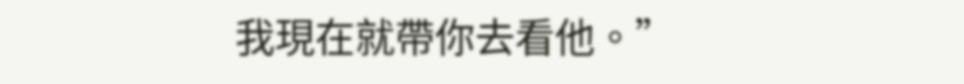我現在就帶你去看他。”